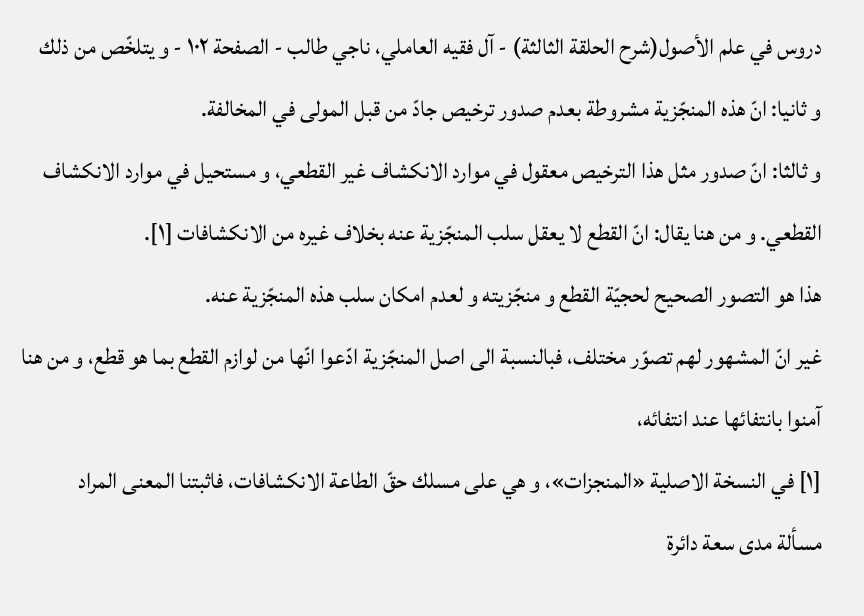دروس في علم الأصول(شرح الحلقة الثالثة) - آل فقيه العاملي، ناجي طالب - الصفحة ١٠٢ - و يتلخّص من ذلك
و ثانيا: انّ هذه المنجّزية مشروطة بعدم صدور ترخيص جادّ من قبل المولى في المخالفة.
و ثالثا: انّ صدور مثل هذا الترخيص معقول في موارد الانكشاف غير القطعي، و مستحيل في موارد الانكشاف القطعي. و من هنا يقال: انّ القطع لا يعقل سلب المنجّزية عنه بخلاف غيره من الانكشافات [١].
هذا هو التصور الصحيح لحجيّة القطع و منجّزيته و لعدم امكان سلب هذه المنجّزية عنه.
غير انّ المشهور لهم تصوّر مختلف، فبالنسبة الى اصل المنجّزية ادّعوا انّها من لوازم القطع بما هو قطع، و من هنا آمنوا بانتفائها عند انتفائه،
[١] في النسخة الاصلية «المنجزات»، و هي على مسلك حقّ الطاعة الانكشافات، فاثبتنا المعنى المراد
مسألة مدى سعة دائرة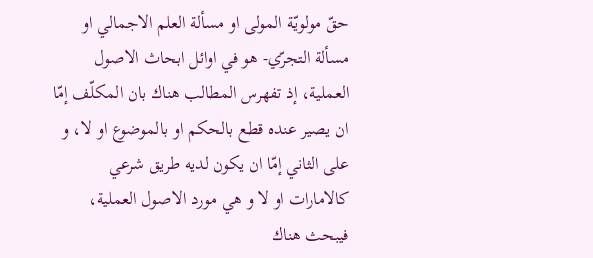حقّ مولويّة المولى او مسألة العلم الاجمالي او مسألة التجرّي- هو في اوائل ابحاث الاصول العملية، إذ تفهرس المطالب هناك بان المكلّف إمّا ان يصير عنده قطع بالحكم او بالموضوع او لا، و على الثاني إمّا ان يكون لديه طريق شرعي كالامارات او لا و هي مورد الاصول العملية، فيبحث هناك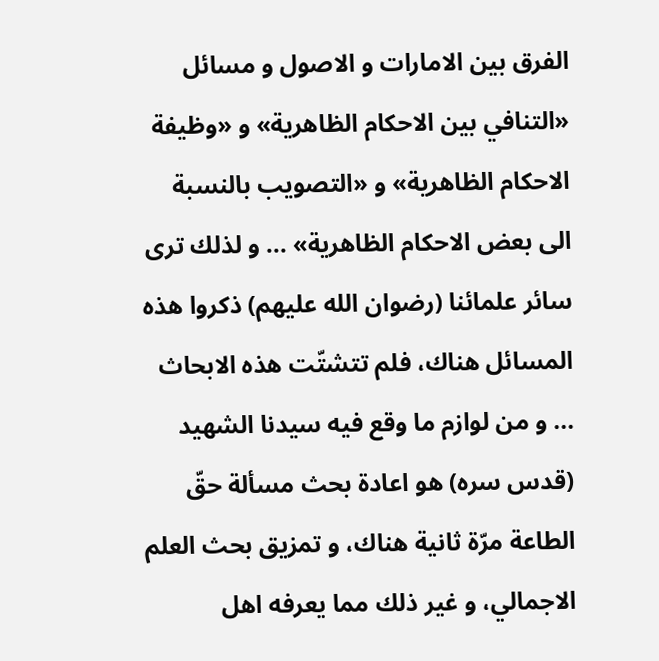الفرق بين الامارات و الاصول و مسائل «التنافي بين الاحكام الظاهرية» و «وظيفة الاحكام الظاهرية» و «التصويب بالنسبة الى بعض الاحكام الظاهرية» ... و لذلك ترى سائر علمائنا (رضوان الله عليهم) ذكروا هذه المسائل هناك، فلم تتشتّت هذه الابحاث ... و من لوازم ما وقع فيه سيدنا الشهيد (قدس سره) هو اعادة بحث مسألة حقّ الطاعة مرّة ثانية هناك، و تمزيق بحث العلم الاجمالي، و غير ذلك مما يعرفه اهل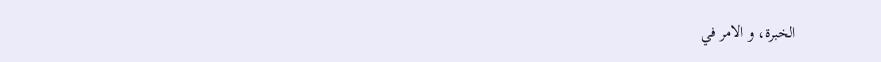الخبرة، و الامر في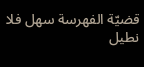قضيّة الفهرسة سهل فلا نطيل